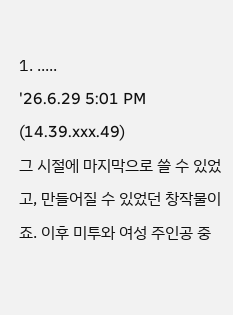1. .....
'26.6.29 5:01 PM
(14.39.xxx.49)
그 시절에 마지막으로 쓸 수 있었고, 만들어질 수 있었던 창작물이죠. 이후 미투와 여성 주인공 중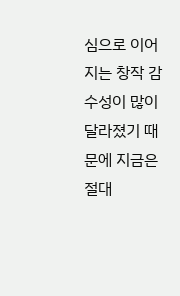심으로 이어지는 창작 감수성이 많이 달라졌기 때문에 지금은 절대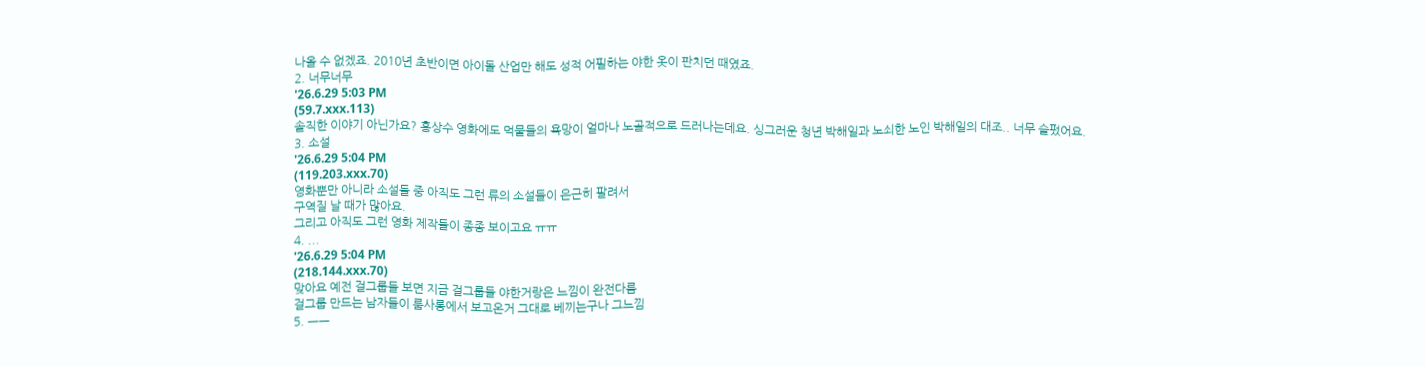나올 수 없겠죠. 2010년 초반이면 아이돌 산업만 해도 성적 어필하는 야한 옷이 판치던 때였죠.
2. 너무너무
'26.6.29 5:03 PM
(59.7.xxx.113)
솔직한 이야기 아닌가요? 홍상수 영화에도 먹물들의 욕망이 얼마나 노골적으로 드러나는데요. 싱그러운 청년 박해일과 노쇠한 노인 박해일의 대조.. 너무 슬펐어요.
3. 소설
'26.6.29 5:04 PM
(119.203.xxx.70)
영화뿐만 아니라 소설들 중 아직도 그런 류의 소설들이 은근히 팔려서
구역질 날 때가 많아요.
그리고 아직도 그런 영화 제작들이 종종 보이고요 ㅠㅠ
4. ...
'26.6.29 5:04 PM
(218.144.xxx.70)
맞아요 예전 걸그룹들 보면 지금 걸그룹들 야한거랑은 느낌이 완전다름
걸그룹 만드는 남자들이 룸사롱에서 보고온거 그대로 베끼는구나 그느낌
5. ㅡㅡ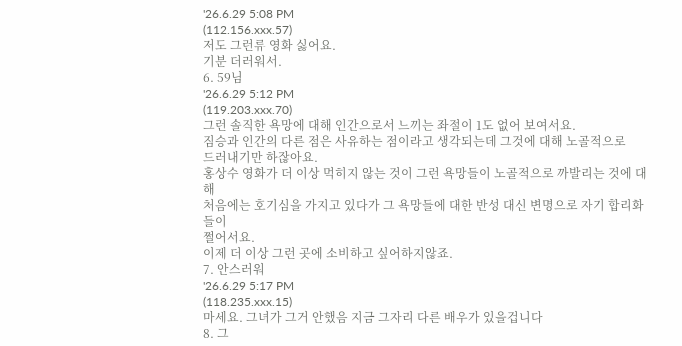'26.6.29 5:08 PM
(112.156.xxx.57)
저도 그런류 영화 싫어요.
기분 더러워서.
6. 59님
'26.6.29 5:12 PM
(119.203.xxx.70)
그런 솔직한 욕망에 대해 인간으로서 느끼는 좌절이 1도 없어 보여서요.
짐승과 인간의 다른 점은 사유하는 점이라고 생각되는데 그것에 대해 노골적으로
드러내기만 하잖아요.
홍상수 영화가 더 이상 먹히지 않는 것이 그런 욕망들이 노골적으로 까발리는 것에 대해
처음에는 호기심을 가지고 있다가 그 욕망들에 대한 반성 대신 변명으로 자기 합리화들이
쩔어서요.
이제 더 이상 그런 곳에 소비하고 싶어하지않죠.
7. 안스러워
'26.6.29 5:17 PM
(118.235.xxx.15)
마세요. 그녀가 그거 안했음 지금 그자리 다른 배우가 있을겁니다
8. 그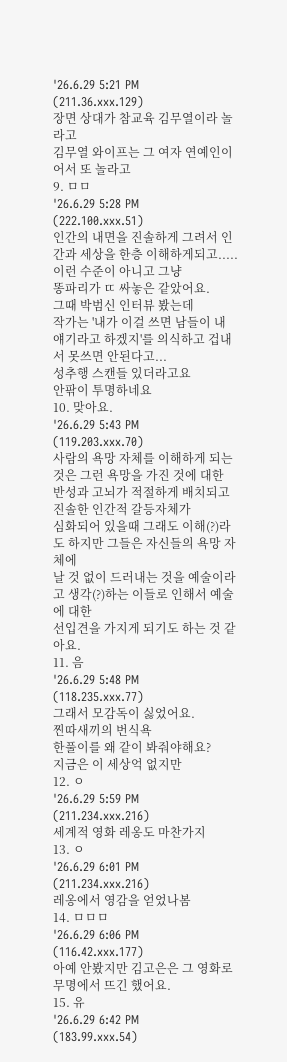'26.6.29 5:21 PM
(211.36.xxx.129)
장면 상대가 참교육 김무열이라 놀라고
김무열 와이프는 그 여자 연예인이어서 또 놀라고
9. ㅁㅁ
'26.6.29 5:28 PM
(222.100.xxx.51)
인간의 내면을 진솔하게 그려서 인간과 세상을 한층 이해하게되고.....이런 수준이 아니고 그냥
똥파리가 ㄸ 싸놓은 같았어요.
그때 박범신 인터뷰 봤는데
작가는 '내가 이걸 쓰면 남들이 내 얘기라고 하겠지'를 의식하고 겁내서 못쓰면 안된다고...
성추행 스캔들 있더라고요
안팎이 투명하네요
10. 맞아요.
'26.6.29 5:43 PM
(119.203.xxx.70)
사람의 욕망 자체를 이해하게 되는 것은 그런 욕망을 가진 것에 대한
반성과 고뇌가 적절하게 배치되고 진솔한 인간적 갈등자체가
심화되어 있을때 그래도 이해(?)라도 하지만 그들은 자신들의 욕망 자체에
날 것 없이 드러내는 것을 예술이라고 생각(?)하는 이들로 인해서 예술에 대한
선입견을 가지게 되기도 하는 것 같아요.
11. 음
'26.6.29 5:48 PM
(118.235.xxx.77)
그래서 모감독이 싫었어요.
찐따새끼의 번식욕
한풀이를 왜 같이 봐줘야해요?
지금은 이 세상억 없지만
12. ㅇ
'26.6.29 5:59 PM
(211.234.xxx.216)
세계적 영화 레옹도 마찬가지
13. ㅇ
'26.6.29 6:01 PM
(211.234.xxx.216)
레옹에서 영감을 얻었나봄
14. ㅁㅁㅁ
'26.6.29 6:06 PM
(116.42.xxx.177)
아예 안봤지만 김고은은 그 영화로 무명에서 뜨긴 했어요.
15. 유
'26.6.29 6:42 PM
(183.99.xxx.54)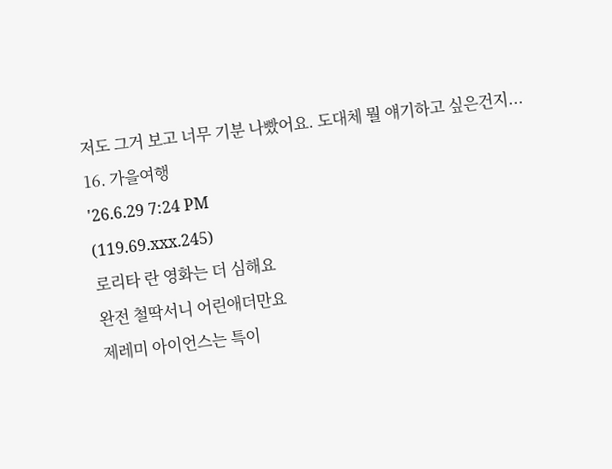저도 그거 보고 너무 기분 나빴어요. 도대체 뭘 얘기하고 싶은건지...
16. 가을여행
'26.6.29 7:24 PM
(119.69.xxx.245)
로리타 란 영화는 더 심해요
완전 철딱서니 어린애더만요
제레미 아이언스는 특이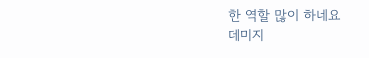한 역할 많이 하네요
데미지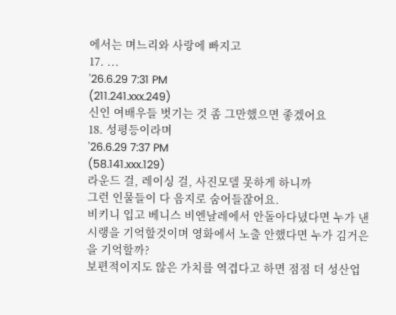에서는 며느리와 사랑에 빠지고
17. ...
'26.6.29 7:31 PM
(211.241.xxx.249)
신인 여배우들 벗기는 것 좀 그만했으면 좋겠어요
18. 성평등이라며
'26.6.29 7:37 PM
(58.141.xxx.129)
라운드 걸, 레이싱 걸, 사진모델 못하게 하니까
그런 인물들이 다 음지로 숨어들잖어요.
비키니 입고 베니스 비엔날레에서 안돌아다녔다면 누가 낸시랭을 기억할것이며 영화에서 노출 안했다면 누가 김거은을 기억할까?
보편적이지도 않은 가치를 역겹다고 하면 점점 더 성산업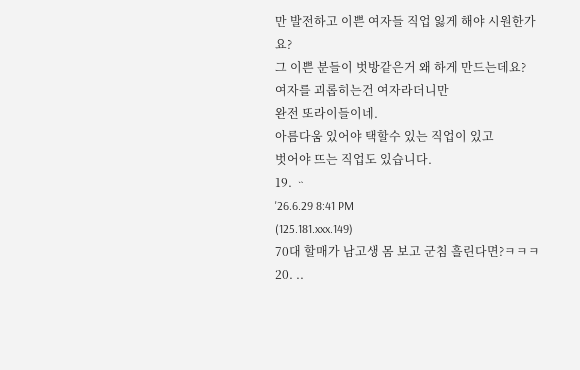만 발전하고 이쁜 여자들 직업 잃게 해야 시원한가요?
그 이쁜 분들이 벗방같은거 왜 하게 만드는데요?
여자를 괴롭히는건 여자라더니만
완전 또라이들이네.
아름다움 있어야 택할수 있는 직업이 있고
벗어야 뜨는 직업도 있습니다.
19. ᆢ
'26.6.29 8:41 PM
(125.181.xxx.149)
70대 할매가 남고생 몸 보고 군침 흘린다면?ㅋㅋㅋ
20. ..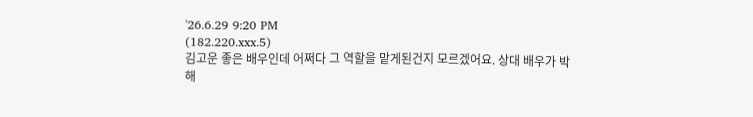'26.6.29 9:20 PM
(182.220.xxx.5)
김고운 좋은 배우인데 어쩌다 그 역할을 맡게된건지 모르겠어요. 상대 배우가 박해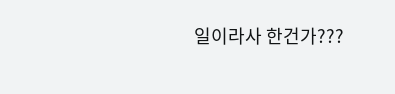일이라사 한건가???